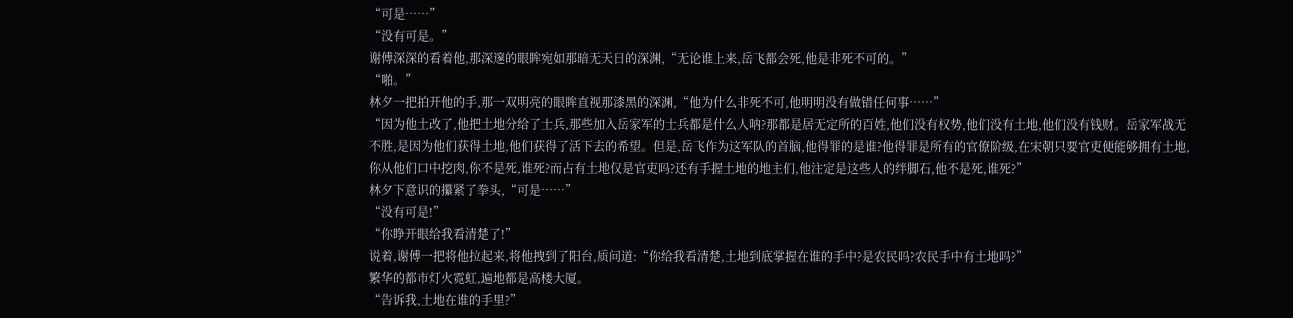“可是……”
“没有可是。”
谢傅深深的看着他,那深邃的眼眸宛如那暗无天日的深渊,“无论谁上来,岳飞都会死,他是非死不可的。”
“啪。”
林夕一把拍开他的手,那一双明亮的眼眸直视那漆黑的深渊,“他为什么非死不可,他明明没有做错任何事……”
“因为他土改了,他把土地分给了士兵,那些加入岳家军的士兵都是什么人呐?那都是居无定所的百姓,他们没有权势,他们没有土地,他们没有钱财。岳家军战无不胜,是因为他们获得土地,他们获得了活下去的希望。但是,岳飞作为这军队的首脑,他得罪的是谁?他得罪是所有的官僚阶级,在宋朝只要官吏便能够拥有土地,你从他们口中挖肉,你不是死,谁死?而占有土地仅是官吏吗?还有手握土地的地主们,他注定是这些人的绊脚石,他不是死,谁死?”
林夕下意识的攥紧了拳头,“可是……”
“没有可是!”
“你睁开眼给我看清楚了!”
说着,谢傅一把将他拉起来,将他拽到了阳台,质问道:“你给我看清楚,土地到底掌握在谁的手中?是农民吗?农民手中有土地吗?”
繁华的都市灯火霓虹,遍地都是高楼大厦。
“告诉我,土地在谁的手里?”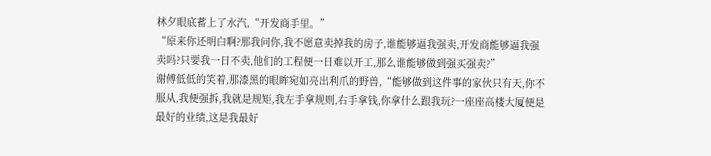林夕眼底蓄上了水汽,“开发商手里。”
“原来你还明白啊?那我问你,我不愿意卖掉我的房子,谁能够逼我强卖,开发商能够逼我强卖吗?只要我一日不卖,他们的工程便一日难以开工,那么谁能够做到强买强卖?”
谢傅低低的笑着,那漆黑的眼眸宛如亮出利爪的野兽,“能够做到这件事的家伙只有天,你不服从,我便强拆,我就是规矩,我左手拿规则,右手拿钱,你拿什么跟我玩?一座座高楼大厦便是最好的业绩,这是我最好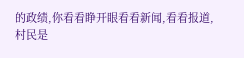的政绩,你看看睁开眼看看新闻,看看报道,村民是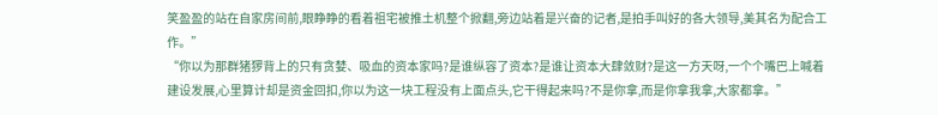笑盈盈的站在自家房间前,眼睁睁的看着祖宅被推土机整个掀翻,旁边站着是兴奋的记者,是拍手叫好的各大领导,美其名为配合工作。”
“你以为那群猪猡背上的只有贪婪、吸血的资本家吗?是谁纵容了资本?是谁让资本大肆敛财?是这一方天呀,一个个嘴巴上喊着建设发展,心里算计却是资金回扣,你以为这一块工程没有上面点头,它干得起来吗?不是你拿,而是你拿我拿,大家都拿。”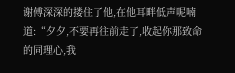谢傅深深的搂住了他,在他耳畔低声呢喃道:“夕夕,不要再往前走了,收起你那致命的同理心,我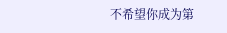不希望你成为第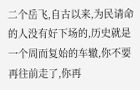二个岳飞,自古以来,为民请命的人没有好下场的,历史就是一个周而复始的车辙,你不要再往前走了,你再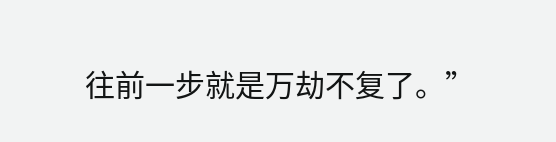往前一步就是万劫不复了。”